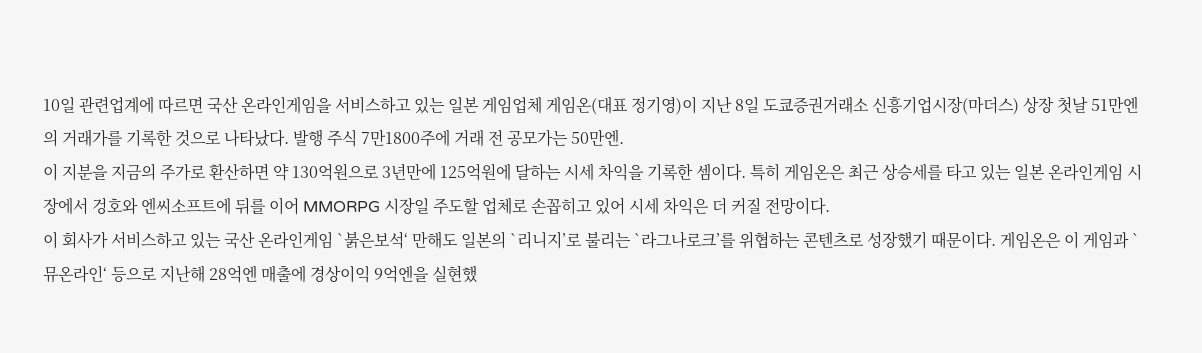10일 관련업계에 따르면 국산 온라인게임을 서비스하고 있는 일본 게임업체 게임온(대표 정기영)이 지난 8일 도쿄증권거래소 신흥기업시장(마더스) 상장 첫날 51만엔의 거래가를 기록한 것으로 나타났다. 발행 주식 7만1800주에 거래 전 공모가는 50만엔.
이 지분을 지금의 주가로 환산하면 약 130억원으로 3년만에 125억원에 달하는 시세 차익을 기록한 셈이다. 특히 게임온은 최근 상승세를 타고 있는 일본 온라인게임 시장에서 겅호와 엔씨소프트에 뒤를 이어 MMORPG 시장일 주도할 업체로 손꼽히고 있어 시세 차익은 더 커질 전망이다.
이 회사가 서비스하고 있는 국산 온라인게임 `붉은보석‘ 만해도 일본의 `리니지’로 불리는 `라그나로크’를 위협하는 콘텐츠로 성장했기 때문이다. 게임온은 이 게임과 `뮤온라인‘ 등으로 지난해 28억엔 매출에 경상이익 9억엔을 실현했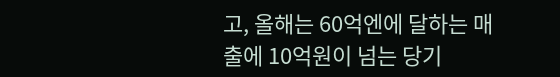고, 올해는 60억엔에 달하는 매출에 10억원이 넘는 당기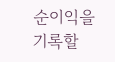순이익을 기록할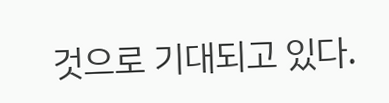것으로 기대되고 있다.